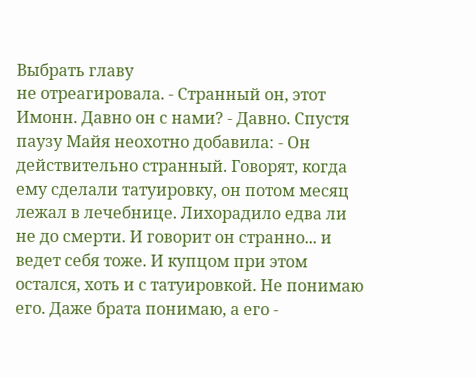Выбрать главу
не отреагировала. - Странный он, этот Имонн. Давно он с нами? - Давно. Спустя паузу Майя неохотно добавила: - Он действительно странный. Говорят, когда ему сделали татуировку, он потом месяц лежал в лечебнице. Лихорадило едва ли не до смерти. И говорит он странно... и ведет себя тоже. И купцом при этом остался, хоть и с татуировкой. Не понимаю его. Даже брата понимаю, а его -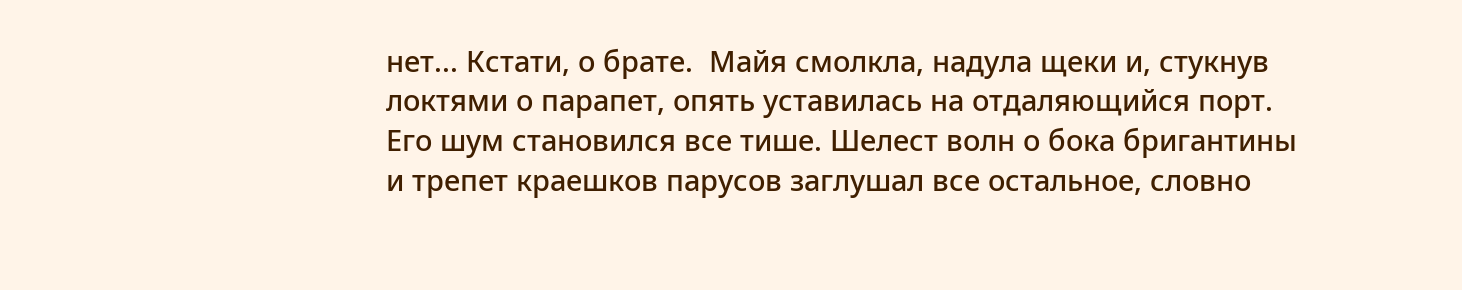нет... Кстати, о брате.  Майя смолкла, надула щеки и, стукнув локтями о парапет, опять уставилась на отдаляющийся порт. Его шум становился все тише. Шелест волн о бока бригантины и трепет краешков парусов заглушал все остальное, словно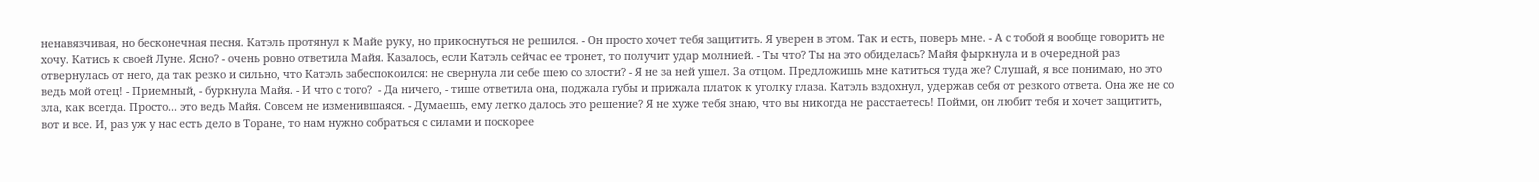ненавязчивая, но бесконечная песня. Катэль протянул к Майе руку, но прикоснуться не решился. - Он просто хочет тебя защитить. Я уверен в этом. Так и есть, поверь мне. - А с тобой я вообще говорить не хочу. Катись к своей Луне. Ясно? - очень ровно ответила Майя. Казалось, если Катэль сейчас ее тронет, то получит удар молнией. - Ты что? Ты на это обиделась? Майя фыркнула и в очередной раз отвернулась от него, да так резко и сильно, что Катэль забеспокоился: не свернула ли себе шею со злости? - Я не за ней ушел. За отцом. Предложишь мне катиться туда же? Слушай, я все понимаю, но это ведь мой отец! - Приемный, - буркнула Майя. - И что с того?  - Да ничего, - тише ответила она, поджала губы и прижала платок к уголку глаза. Катэль вздохнул, удержав себя от резкого ответа. Она же не со зла, как всегда. Просто... это ведь Майя. Совсем не изменившаяся. - Думаешь, ему легко далось это решение? Я не хуже тебя знаю, что вы никогда не расстаетесь! Пойми, он любит тебя и хочет защитить, вот и все. И, раз уж у нас есть дело в Торане, то нам нужно собраться с силами и поскорее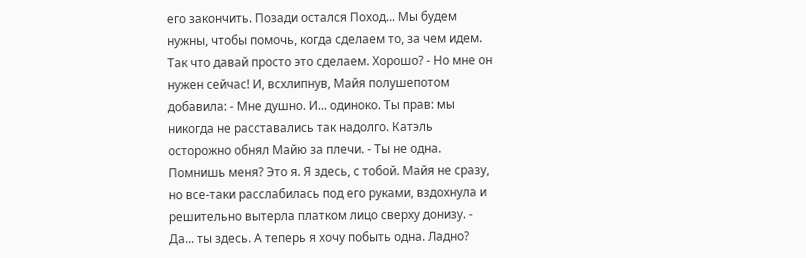его закончить. Позади остался Поход... Мы будем нужны, чтобы помочь, когда сделаем то, за чем идем. Так что давай просто это сделаем. Хорошо? - Но мне он нужен сейчас! И, всхлипнув, Майя полушепотом добавила: - Мне душно. И... одиноко. Ты прав: мы никогда не расставались так надолго. Катэль осторожно обнял Майю за плечи. - Ты не одна. Помнишь меня? Это я. Я здесь, с тобой. Майя не сразу, но все-таки расслабилась под его руками, вздохнула и решительно вытерла платком лицо сверху донизу. - Да... ты здесь. А теперь я хочу побыть одна. Ладно?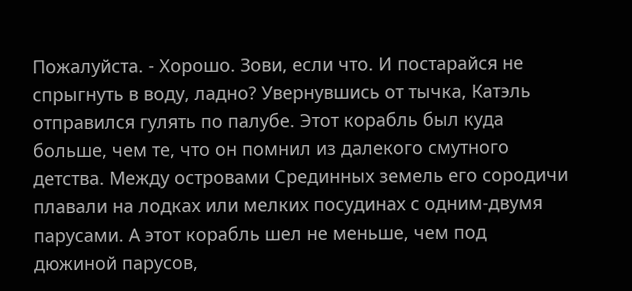Пожалуйста. - Хорошо. Зови, если что. И постарайся не спрыгнуть в воду, ладно? Увернувшись от тычка, Катэль отправился гулять по палубе. Этот корабль был куда больше, чем те, что он помнил из далекого смутного детства. Между островами Срединных земель его сородичи плавали на лодках или мелких посудинах с одним-двумя парусами. А этот корабль шел не меньше, чем под дюжиной парусов,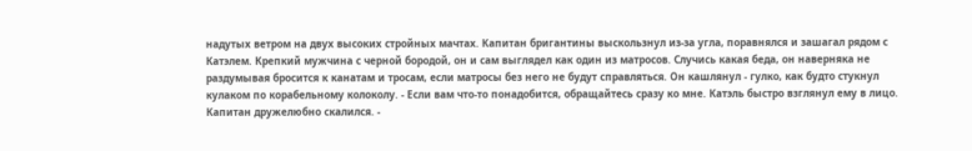надутых ветром на двух высоких стройных мачтах. Капитан бригантины выскользнул из-за угла, поравнялся и зашагал рядом с Катэлем. Крепкий мужчина с черной бородой, он и сам выглядел как один из матросов. Случись какая беда, он наверняка не раздумывая бросится к канатам и тросам, если матросы без него не будут справляться. Он кашлянул - гулко, как будто стукнул кулаком по корабельному колоколу. - Если вам что-то понадобится, обращайтесь сразу ко мне. Катэль быстро взглянул ему в лицо. Капитан дружелюбно скалился. -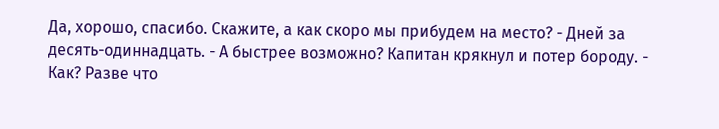Да, хорошо, спасибо. Скажите, а как скоро мы прибудем на место? - Дней за десять-одиннадцать. - А быстрее возможно? Капитан крякнул и потер бороду. - Как? Разве что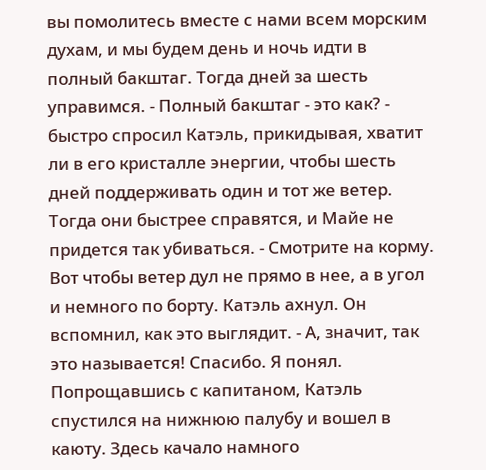вы помолитесь вместе с нами всем морским духам, и мы будем день и ночь идти в полный бакштаг. Тогда дней за шесть управимся. - Полный бакштаг - это как? - быстро спросил Катэль, прикидывая, хватит ли в его кристалле энергии, чтобы шесть дней поддерживать один и тот же ветер. Тогда они быстрее справятся, и Майе не придется так убиваться. - Смотрите на корму. Вот чтобы ветер дул не прямо в нее, а в угол и немного по борту. Катэль ахнул. Он вспомнил, как это выглядит. - А, значит, так это называется! Спасибо. Я понял. Попрощавшись с капитаном, Катэль спустился на нижнюю палубу и вошел в каюту. Здесь качало намного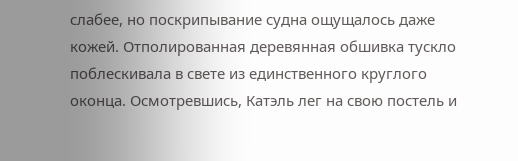слабее, но поскрипывание судна ощущалось даже кожей. Отполированная деревянная обшивка тускло поблескивала в свете из единственного круглого оконца. Осмотревшись, Катэль лег на свою постель и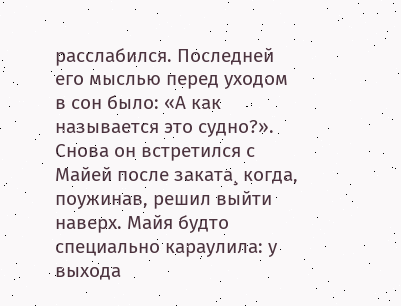расслабился. Последней его мыслью перед уходом в сон было: «А как называется это судно?». Снова он встретился с Майей после заката¸ когда, поужинав, решил выйти наверх. Майя будто специально караулила: у выхода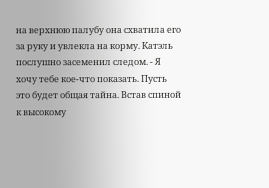на верхнюю палубу она схватила его за руку и увлекла на корму. Катэль послушно засеменил следом. - Я хочу тебе кое-что показать. Пусть это будет общая тайна. Встав спиной к высокому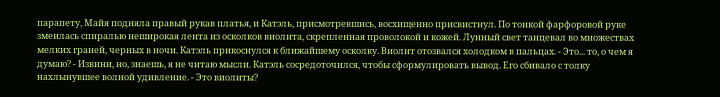парапету, Майя подняла правый рукав платья, и Катэль, присмотревшись, восхищенно присвистнул. По тонкой фарфоровой руке змеилась спиралью неширокая лента из осколков виолита, скрепленная проволокой и кожей. Лунный свет танцевал во множествах мелких граней, черных в ночи. Катэль прикоснулся к ближайшему осколку. Виолит отозвался холодком в пальцах. - Это... то, о чем я думаю? - Извини, но, знаешь, я не читаю мысли. Катэль сосредоточился, чтобы сформулировать вывод. Его сбивало с толку нахлынувшее волной удивление. - Это виолиты?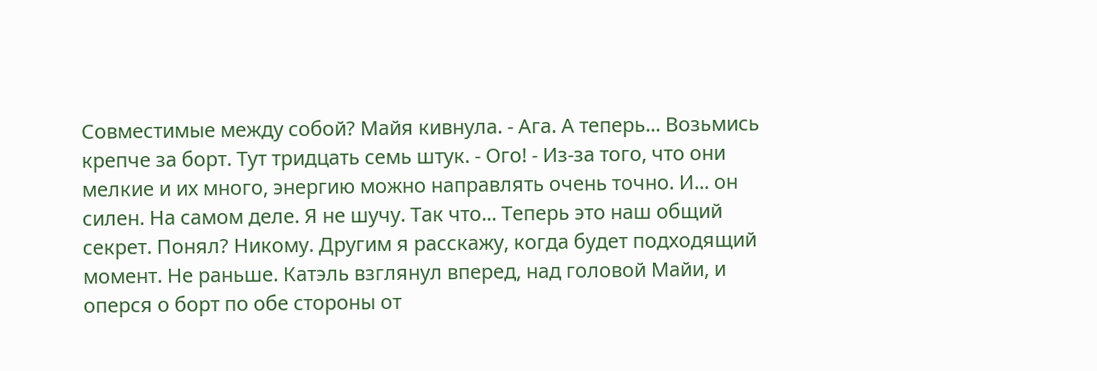Совместимые между собой? Майя кивнула. - Ага. А теперь... Возьмись крепче за борт. Тут тридцать семь штук. - Ого! - Из-за того, что они мелкие и их много, энергию можно направлять очень точно. И... он силен. На самом деле. Я не шучу. Так что... Теперь это наш общий секрет. Понял? Никому. Другим я расскажу, когда будет подходящий момент. Не раньше. Катэль взглянул вперед, над головой Майи, и оперся о борт по обе стороны от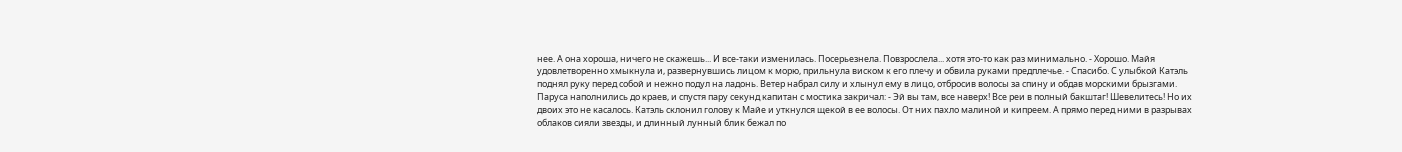нее. А она хороша, ничего не скажешь... И все-таки изменилась. Посерьезнела. Повзрослела... хотя это-то как раз минимально. - Хорошо. Майя удовлетворенно хмыкнула и, развернувшись лицом к морю, прильнула виском к его плечу и обвила руками предплечье. - Спасибо. С улыбкой Катэль поднял руку перед собой и нежно подул на ладонь. Ветер набрал силу и хлынул ему в лицо, отбросив волосы за спину и обдав морскими брызгами. Паруса наполнились до краев, и спустя пару секунд капитан с мостика закричал: - Эй вы там, все наверх! Все реи в полный бакштаг! Шевелитесь! Но их двоих это не касалось. Катэль склонил голову к Майе и уткнулся щекой в ее волосы. От них пахло малиной и кипреем. А прямо перед ними в разрывах облаков сияли звезды, и длинный лунный блик бежал по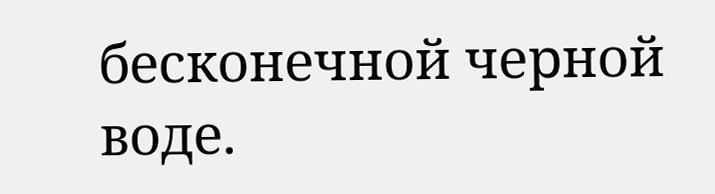бесконечной черной воде.